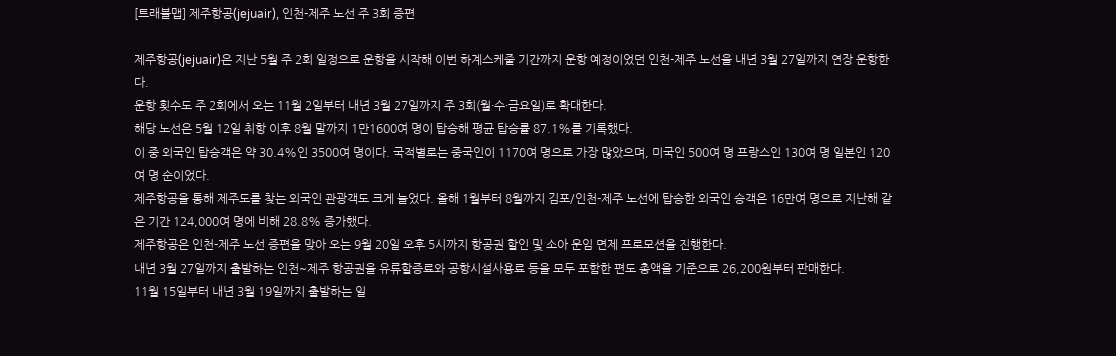[트래블맵] 제주항공(jejuair), 인천-제주 노선 주 3회 증편

제주항공(jejuair)은 지난 5월 주 2회 일정으로 운항을 시작해 이번 하계스케줄 기간까지 운항 예정이었던 인천-제주 노선을 내년 3월 27일까지 연장 운항한다.
운항 횟수도 주 2회에서 오는 11월 2일부터 내년 3월 27일까지 주 3회(월·수·금요일)로 확대한다.
해당 노선은 5월 12일 취항 이후 8월 말까지 1만1600여 명이 탑승해 평균 탑승률 87.1%를 기록했다.
이 중 외국인 탑승객은 약 30.4%인 3500여 명이다. 국적별로는 중국인이 1170여 명으로 가장 많았으며, 미국인 500여 명 프랑스인 130여 명 일본인 120여 명 순이었다.
제주항공을 통해 제주도를 찾는 외국인 관광객도 크게 늘었다. 올해 1월부터 8월까지 김포/인천-제주 노선에 탑승한 외국인 승객은 16만여 명으로 지난해 같은 기간 124,000여 명에 비해 28.8% 증가했다.
제주항공은 인천-제주 노선 증편을 맞아 오는 9월 20일 오후 5시까지 항공권 할인 및 소아 운임 면제 프로모션을 진행한다.
내년 3월 27일까지 출발하는 인천~제주 항공권을 유류할증료와 공항시설사용료 등을 모두 포함한 편도 총액을 기준으로 26,200원부터 판매한다.
11월 15일부터 내년 3월 19일까지 출발하는 일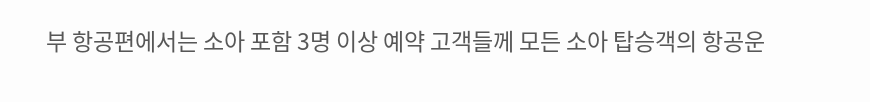부 항공편에서는 소아 포함 3명 이상 예약 고객들께 모든 소아 탑승객의 항공운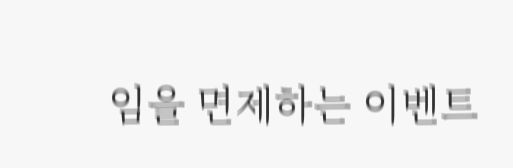임을 면제하는 이벤트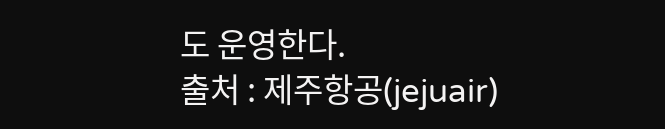도 운영한다.
출처 : 제주항공(jejuair)